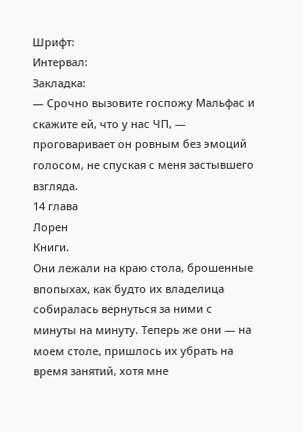Шрифт:
Интервал:
Закладка:
― Срочно вызовите госпожу Мальфас и скажите ей, что у нас ЧП, ― проговаривает он ровным без эмоций голосом, не спуская с меня застывшего взгляда.
14 глава
Лорен
Книги.
Они лежали на краю стола, брошенные впопыхах, как будто их владелица собиралась вернуться за ними с минуты на минуту. Теперь же они ― на моем столе, пришлось их убрать на время занятий, хотя мне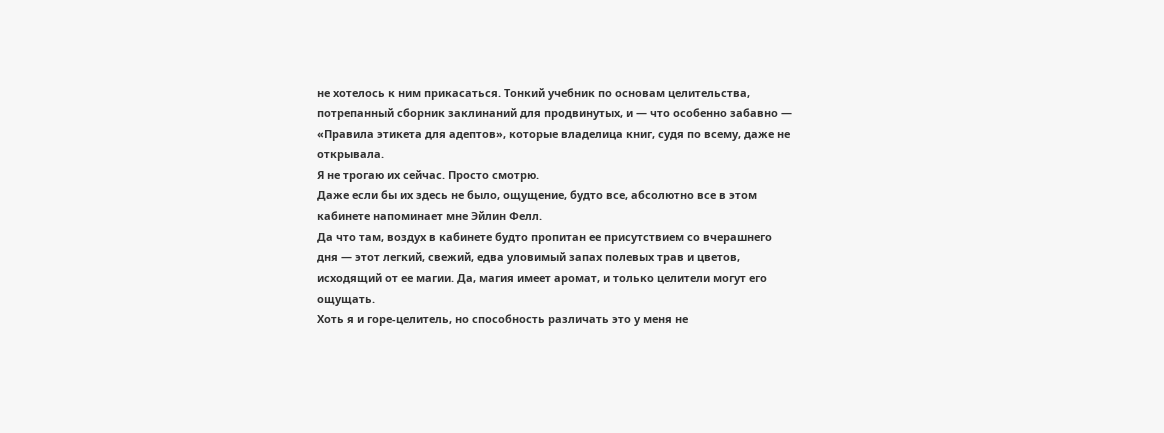не хотелось к ним прикасаться. Тонкий учебник по основам целительства, потрепанный сборник заклинаний для продвинутых, и — что особенно забавно — «Правила этикета для адептов», которые владелица книг, судя по всему, даже не открывала.
Я не трогаю их сейчас. Просто смотрю.
Даже если бы их здесь не было, ощущение, будто все, абсолютно все в этом кабинете напоминает мне Эйлин Фелл.
Да что там, воздух в кабинете будто пропитан ее присутствием со вчерашнего дня ― этот легкий, свежий, едва уловимый запах полевых трав и цветов, исходящий от ее магии. Да, магия имеет аромат, и только целители могут его ощущать.
Хоть я и горе-целитель, но способность различать это у меня не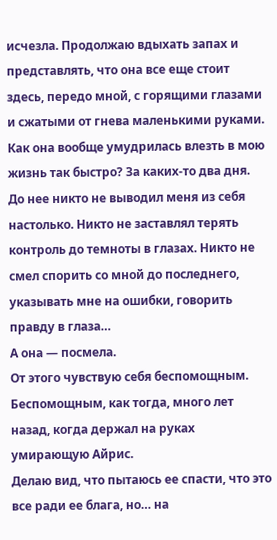исчезла. Продолжаю вдыхать запах и представлять, что она все еще стоит здесь, передо мной, с горящими глазами и сжатыми от гнева маленькими руками.
Как она вообще умудрилась влезть в мою жизнь так быстро? За каких-то два дня.
До нее никто не выводил меня из себя настолько. Никто не заставлял терять контроль до темноты в глазах. Никто не смел спорить со мной до последнего, указывать мне на ошибки, говорить правду в глаза…
А она — посмела.
От этого чувствую себя беспомощным.
Беспомощным, как тогда, много лет назад, когда держал на руках умирающую Айрис.
Делаю вид, что пытаюсь ее спасти, что это все ради ее блага, но… на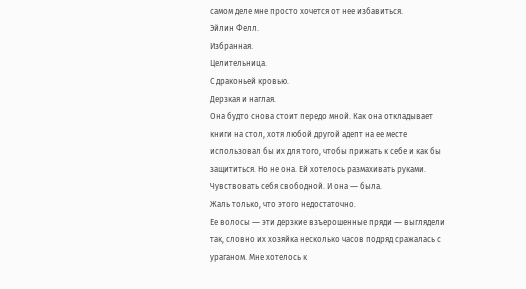самом деле мне просто хочется от нее избавиться.
Эйлин Фелл.
Избранная.
Целительница.
С драконьей кровью.
Дерзкая и наглая.
Она будто снова стоит передо мной. Как она откладывает книги на стол, хотя любой другой адепт на ее месте использовал бы их для того, чтобы прижать к себе и как бы защититься. Но не она. Ей хотелось размахивать руками. Чувствовать себя свободной. И она ― была.
Жаль только, что этого недостаточно.
Ее волосы ― эти дерзкие взъерошенные пряди ― выглядели так, словно их хозяйка несколько часов подряд сражалась с ураганом. Мне хотелось к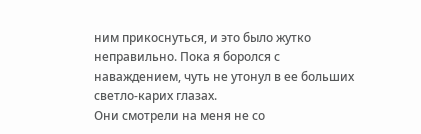ним прикоснуться, и это было жутко неправильно. Пока я боролся с наваждением, чуть не утонул в ее больших светло-карих глазах.
Они смотрели на меня не со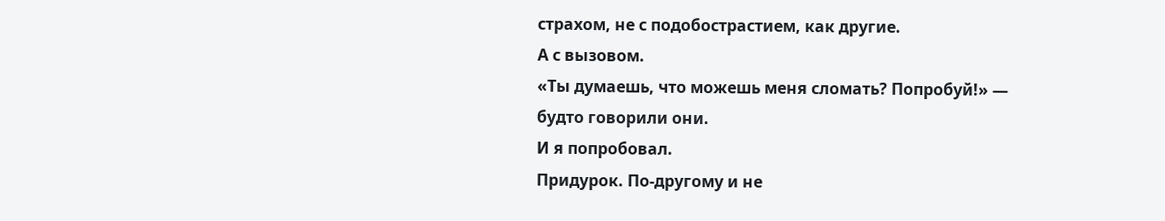страхом, не с подобострастием, как другие.
А с вызовом.
«Ты думаешь, что можешь меня сломать? Попробуй!» ― будто говорили они.
И я попробовал.
Придурок. По-другому и не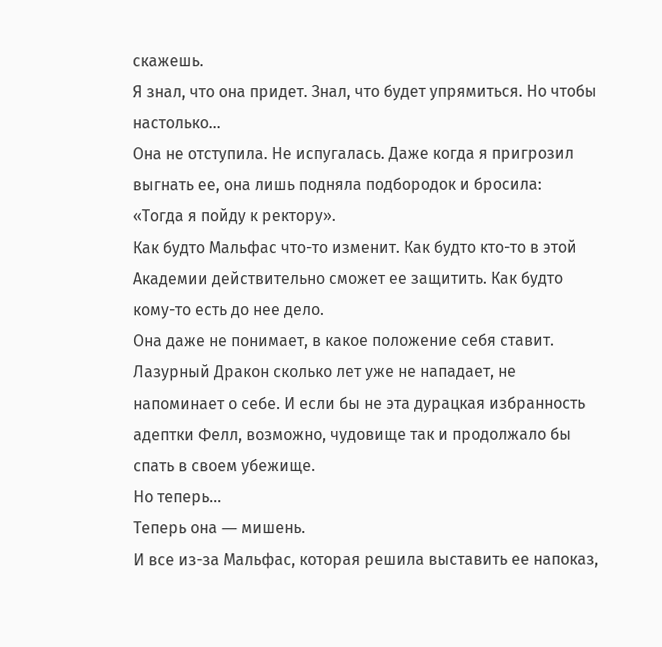скажешь.
Я знал, что она придет. Знал, что будет упрямиться. Но чтобы настолько...
Она не отступила. Не испугалась. Даже когда я пригрозил выгнать ее, она лишь подняла подбородок и бросила:
«Тогда я пойду к ректору».
Как будто Мальфас что-то изменит. Как будто кто-то в этой Академии действительно сможет ее защитить. Как будто кому-то есть до нее дело.
Она даже не понимает, в какое положение себя ставит.
Лазурный Дракон сколько лет уже не нападает, не напоминает о себе. И если бы не эта дурацкая избранность адептки Фелл, возможно, чудовище так и продолжало бы спать в своем убежище.
Но теперь...
Теперь она ― мишень.
И все из-за Мальфас, которая решила выставить ее напоказ,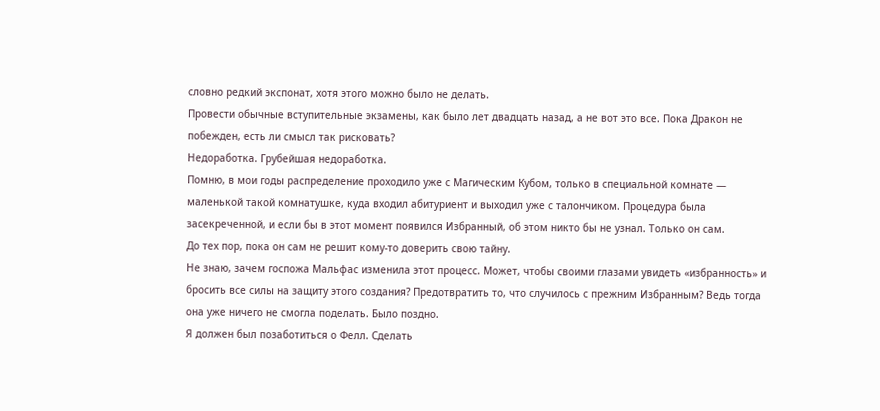словно редкий экспонат, хотя этого можно было не делать.
Провести обычные вступительные экзамены, как было лет двадцать назад, а не вот это все. Пока Дракон не побежден, есть ли смысл так рисковать?
Недоработка. Грубейшая недоработка.
Помню, в мои годы распределение проходило уже с Магическим Кубом, только в специальной комнате ― маленькой такой комнатушке, куда входил абитуриент и выходил уже с талончиком. Процедура была засекреченной, и если бы в этот момент появился Избранный, об этом никто бы не узнал. Только он сам.
До тех пор, пока он сам не решит кому-то доверить свою тайну.
Не знаю, зачем госпожа Мальфас изменила этот процесс. Может, чтобы своими глазами увидеть «избранность» и бросить все силы на защиту этого создания? Предотвратить то, что случилось с прежним Избранным? Ведь тогда она уже ничего не смогла поделать. Было поздно.
Я должен был позаботиться о Фелл. Сделать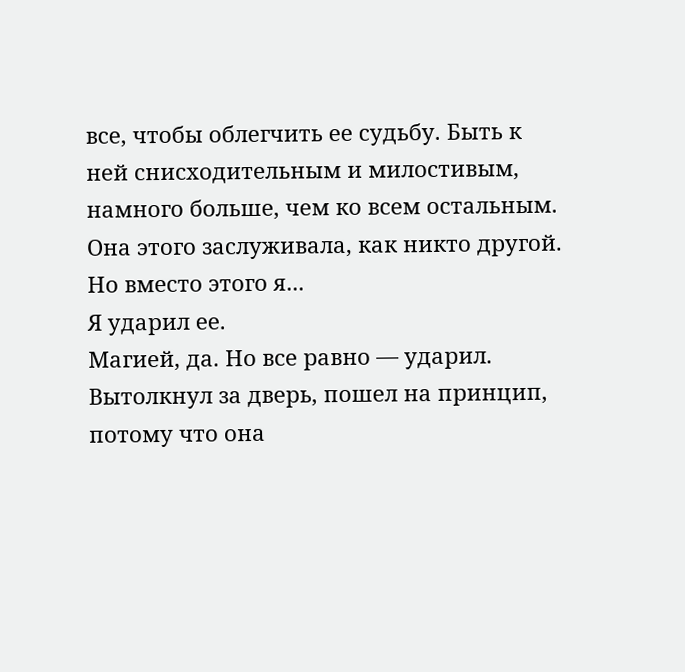все, чтобы облегчить ее судьбу. Быть к ней снисходительным и милостивым, намного больше, чем ко всем остальным. Она этого заслуживала, как никто другой.
Но вместо этого я...
Я ударил ее.
Магией, да. Но все равно ― ударил.
Вытолкнул за дверь, пошел на принцип, потому что она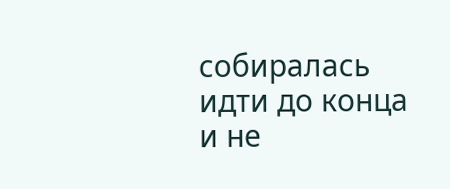собиралась идти до конца и не